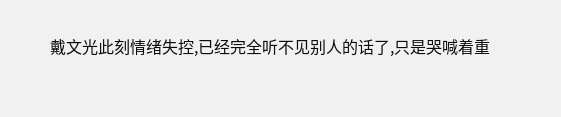戴文光此刻情绪失控,已经完全听不见别人的话了,只是哭喊着重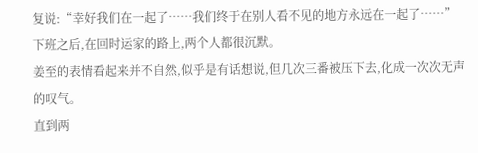复说:“幸好我们在一起了……我们终于在别人看不见的地方永远在一起了……”
下班之后,在回时运家的路上,两个人都很沉默。
姜至的表情看起来并不自然,似乎是有话想说,但几次三番被压下去,化成一次次无声的叹气。
直到两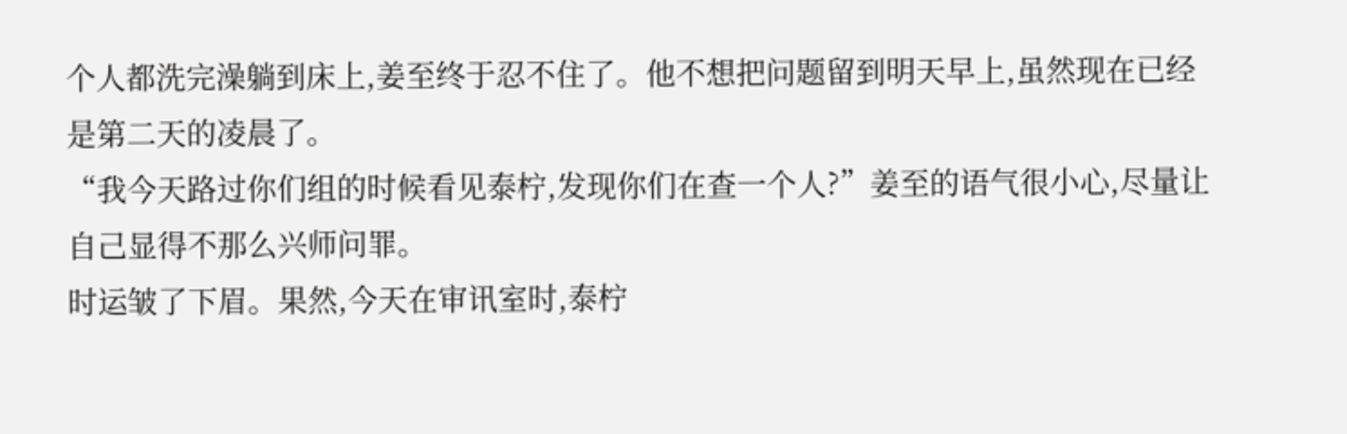个人都洗完澡躺到床上,姜至终于忍不住了。他不想把问题留到明天早上,虽然现在已经是第二天的凌晨了。
“我今天路过你们组的时候看见泰柠,发现你们在查一个人?”姜至的语气很小心,尽量让自己显得不那么兴师问罪。
时运皱了下眉。果然,今天在审讯室时,泰柠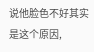说他脸色不好其实是这个原因,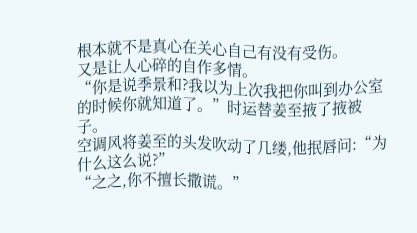根本就不是真心在关心自己有没有受伤。
又是让人心碎的自作多情。
“你是说季景和?我以为上次我把你叫到办公室的时候你就知道了。”时运替姜至掖了掖被子。
空调风将姜至的头发吹动了几缕,他抿唇问:“为什么这么说?”
“之之,你不擅长撒谎。”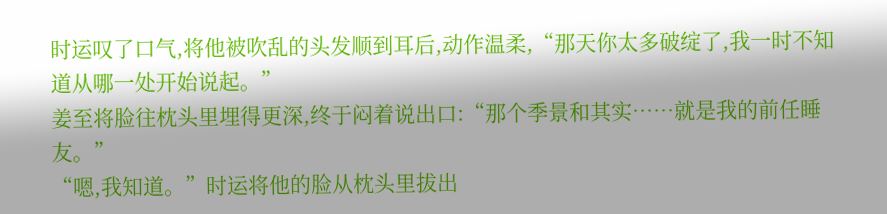时运叹了口气,将他被吹乱的头发顺到耳后,动作温柔,“那天你太多破绽了,我一时不知道从哪一处开始说起。”
姜至将脸往枕头里埋得更深,终于闷着说出口:“那个季景和其实……就是我的前任睡友。”
“嗯,我知道。”时运将他的脸从枕头里拔出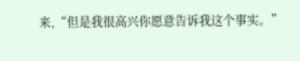来,“但是我很高兴你愿意告诉我这个事实。”